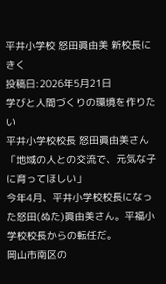平井小学校 怒田眞由美 新校長にきく
投稿日:2026年5月21日
学びと人間づくりの環境を作りたい
平井小学校校長 怒田眞由美さん
「地域の人との交流で、元気な子に育ってほしい」
今年4月、平井小学校校長になった怒田(ぬた)眞由美さん。平福小学校校長からの転任だ。
岡山市南区の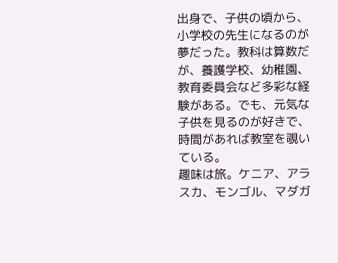出身で、子供の頃から、小学校の先生になるのが夢だった。教科は算数だが、養護学校、幼稚園、教育委員会など多彩な経験がある。でも、元気な子供を見るのが好きで、時間があれば教室を覗いている。
趣味は旅。ケニア、アラスカ、モンゴル、マダガ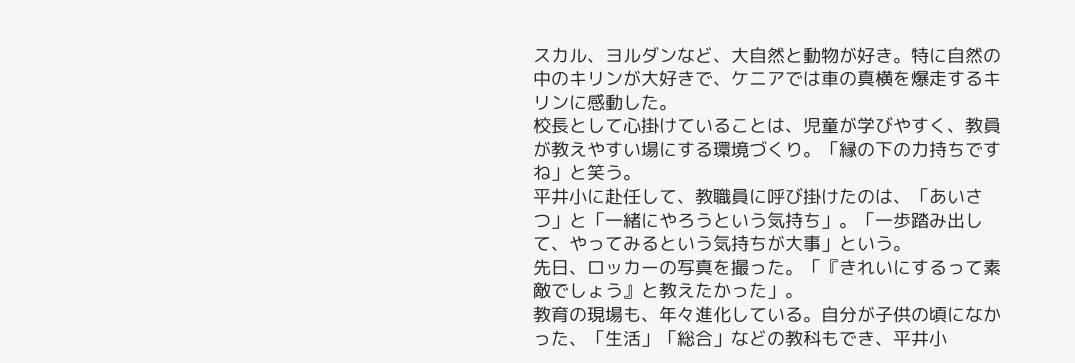スカル、ヨルダンなど、大自然と動物が好き。特に自然の中のキリンが大好きで、ケニアでは車の真横を爆走するキリンに感動した。
校長として心掛けていることは、児童が学びやすく、教員が教えやすい場にする環境づくり。「縁の下の力持ちですね」と笑う。
平井小に赴任して、教職員に呼び掛けたのは、「あいさつ」と「一緒にやろうという気持ち」。「一歩踏み出して、やってみるという気持ちが大事」という。
先日、ロッカーの写真を撮った。「『きれいにするって素敵でしょう』と教えたかった」。
教育の現場も、年々進化している。自分が子供の頃になかった、「生活」「総合」などの教科もでき、平井小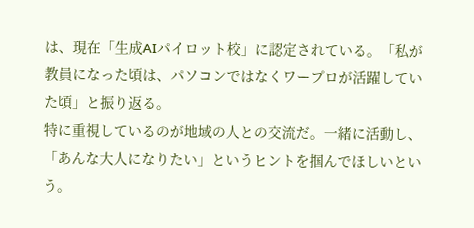は、現在「生成AIパイロット校」に認定されている。「私が教員になった頃は、パソコンではなくワープロが活躍していた頃」と振り返る。
特に重視しているのが地域の人との交流だ。一緒に活動し、「あんな大人になりたい」というヒントを掴んでほしいという。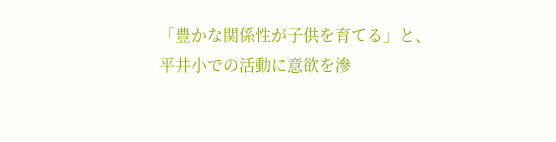「豊かな関係性が子供を育てる」と、平井小での活動に意欲を滲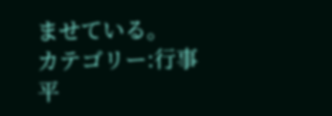ませている。
カテゴリー:行事
平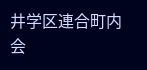井学区連合町内会